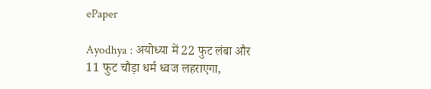ePaper

Ayodhya : अयोध्या में 22 फुट लंबा और 11 फुट चौड़ा धर्म ध्वज लहराएगा,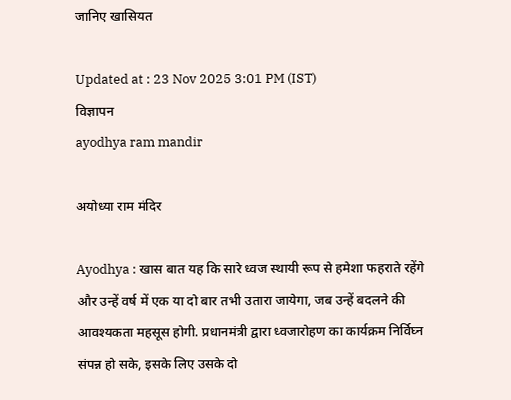जानिए खासियत

Updated at : 23 Nov 2025 3:01 PM (IST)
विज्ञापन
ayodhya ram mandir

अयोध्या राम मंदिर

Ayodhya : खास बात यह कि सारे ध्वज स्थायी रूप से हमेशा फहराते रहेंगे और उन्हें वर्ष में एक या दो बार तभी उतारा जायेगा, जब उन्हें बदलने की आवश्यकता महसूस होगी. प्रधानमंत्री द्वारा ध्वजारोहण का कार्यक्रम निर्विघ्न संपन्न हो सके, इसके लिए उसके दो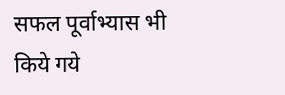सफल पूर्वाभ्यास भी किये गये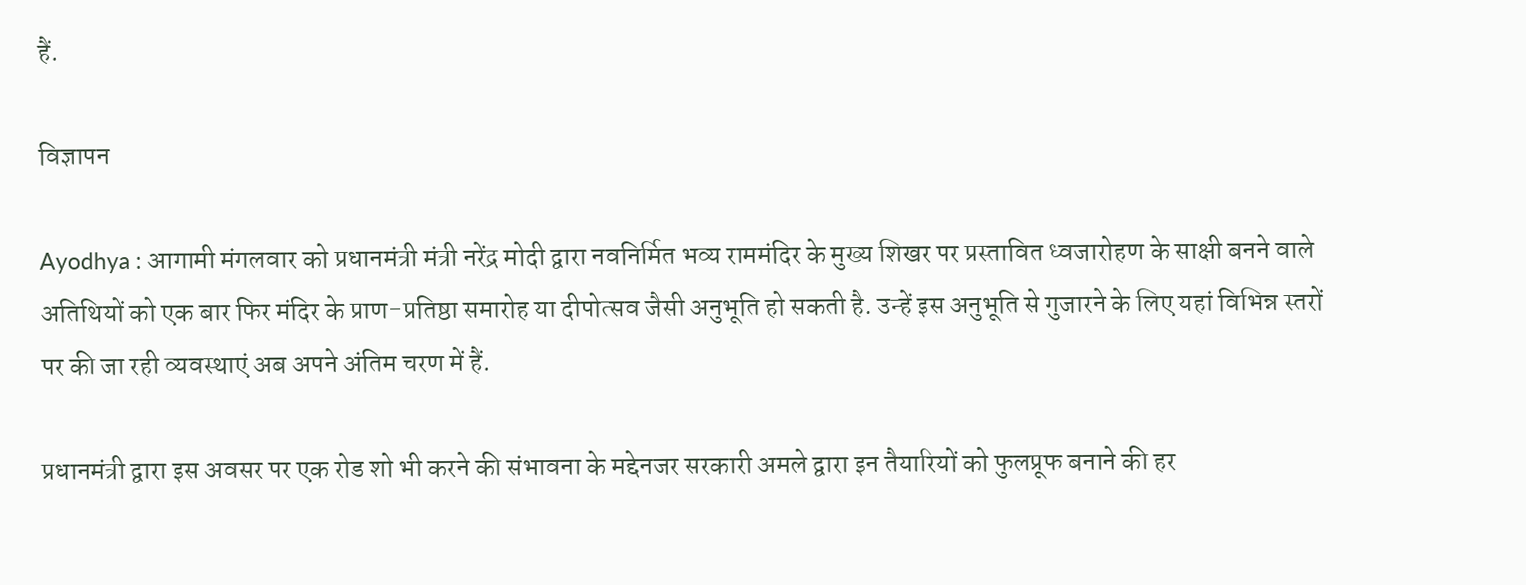हैं.

विज्ञापन

Ayodhya : आगामी मंगलवार को प्रधानमंत्री मंत्री नरेंद्र मोदी द्वारा नवनिर्मित भव्य राममंदिर के मुख्य शिखर पर प्रस्तावित ध्वजारोहण के साक्षी बनने वाले अतिथियों को एक बार फिर मंदिर के प्राण-प्रतिष्ठा समारोह या दीपोत्सव जैसी अनुभूति हो सकती है. उन्हें इस अनुभूति से गुजारने के लिए यहां विभिन्न स्तरों पर की जा रही व्यवस्थाएं अब अपने अंतिम चरण में हैं.

प्रधानमंत्री द्वारा इस अवसर पर एक रोड शो भी करने की संभावना के मद्देनजर सरकारी अमले द्वारा इन तैयारियों को फुलप्रूफ बनाने की हर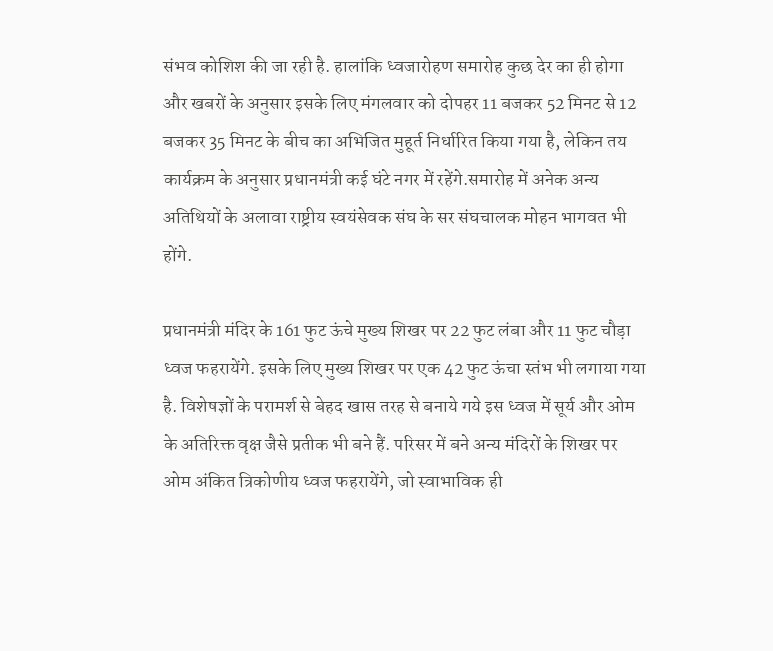संभव कोशिश की जा रही है. हालांकि ध्वजारोहण समारोह कुछ देर का ही होगा और खबरों के अनुसार इसके लिए मंगलवार को दोपहर 11 बजकर 52 मिनट से 12 बजकर 35 मिनट के बीच का अभिजित मुहूर्त निर्धारित किया गया है, लेकिन तय कार्यक्रम के अनुसार प्रधानमंत्री कई घंटे नगर में रहेंगे.समारोह में अनेक अन्य अतिथियों के अलावा राष्ट्रीय स्वयंसेवक संघ के सर संघचालक मोहन भागवत भी होंगे.

प्रधानमंत्री मंदिर के 161 फुट ऊंचे मुख्य शिखर पर 22 फुट लंबा और 11 फुट चौड़ा ध्वज फहरायेंगे. इसके लिए मुख्य शिखर पर एक 42 फुट ऊंचा स्तंभ भी लगाया गया है. विशेषज्ञों के परामर्श से बेहद खास तरह से बनाये गये इस ध्वज में सूर्य और ओम के अतिरिक्त वृक्ष जैसे प्रतीक भी बने हैं. परिसर में बने अन्य मंदिरों के शिखर पर ओम अंकित त्रिकोणीय ध्वज फहरायेंगे, जो स्वाभाविक ही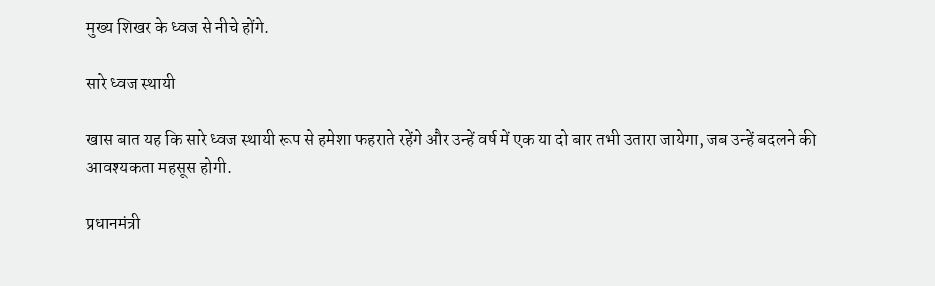मुख्य शिखर के ध्वज से नीचे होंगे.

सारे ध्वज स्थायी

खास बात यह कि सारे ध्वज स्थायी रूप से हमेशा फहराते रहेंगे और उन्हें वर्ष में एक या दो बार तभी उतारा जायेगा, जब उन्हें बदलने की आवश्यकता महसूस होगी.

प्रधानमंत्री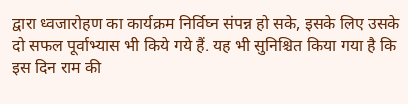द्वारा ध्वजारोहण का कार्यक्रम निर्विघ्न संपन्न हो सके, इसके लिए उसके दो सफल पूर्वाभ्यास भी किये गये हैं. यह भी सुनिश्चित किया गया है कि इस दिन राम की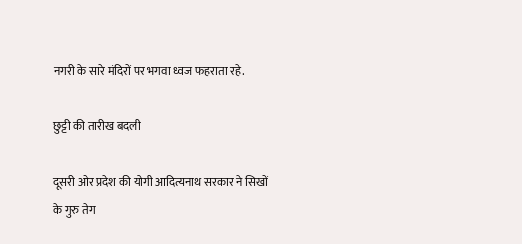नगरी के सारे मंदिरों पर भगवा ध्वज फहराता रहे.

छुट्टी की तारीख बदली

दूसरी ओर प्रदेश की योगी आदित्यनाथ सरकार ने सिखों के गुरु तेग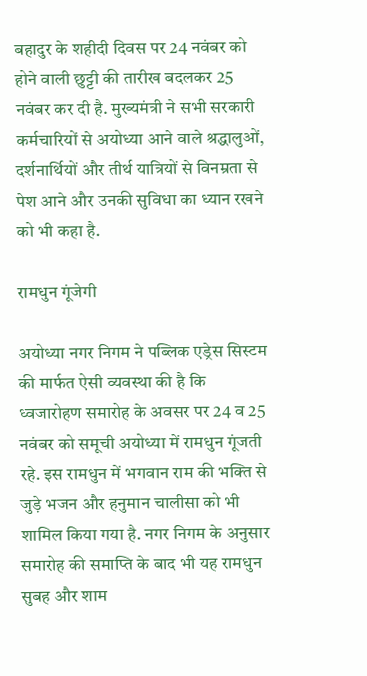बहादुर के शहीदी दिवस पर 24 नवंबर को होने वाली छुट्टी की तारीख बदलकर 25 नवंबर कर दी है. मुख्यमंत्री ने सभी सरकारी कर्मचारियों से अयोध्या आने वाले श्रद्धालुओं, दर्शनार्थियों और तीर्थ यात्रियों से विनम्रता से पेश आने और उनकी सुविधा का ध्यान रखने को भी कहा है.

रामधुन गूंजेगी

अयोध्या नगर निगम ने पब्लिक एड्रेस सिस्टम की मार्फत ऐसी व्यवस्था की है कि ध्वजारोहण समारोह के अवसर पर 24 व 25 नवंबर को समूची अयोध्या में रामधुन गूंजती रहे. इस रामधुन में भगवान राम की भक्ति से जुड़े भजन और हनुमान चालीसा को भी शामिल किया गया है. नगर निगम के अनुसार समारोह की समाप्ति के बाद भी यह रामधुन सुबह और शाम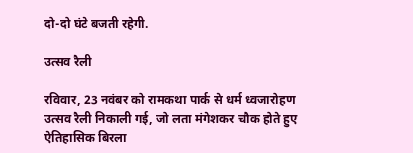दो-दो घंटे बजती रहेगी.

उत्सव रैली

रविवार, 23 नवंबर को रामकथा पार्क से धर्म ध्वजारोहण उत्सव रैली निकाली गई, जो लता मंगेशकर चौक होते हुए ऐतिहासिक बिरला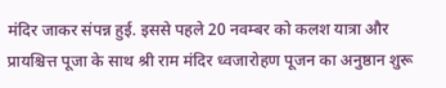मंदिर जाकर संपन्न हुई. इससे पहले 20 नवम्बर को कलश यात्रा और प्रायश्चित्त पूजा के साथ श्री राम मंदिर ध्वजारोहण पूजन का अनुष्ठान शुरू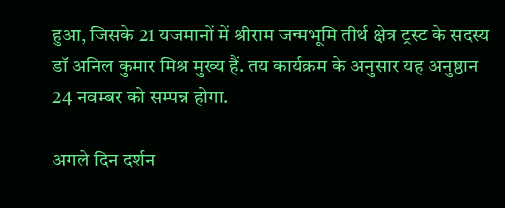हुआ, जिसके 21 यजमानों में श्रीराम जन्मभूमि तीर्थ क्षेत्र ट्रस्ट के सदस्य डॉ अनिल कुमार मिश्र मुख्य हैं. तय कार्यक्रम के अनुसार यह अनुष्ठान 24 नवम्बर को सम्पन्न होगा.

अगले दिन दर्शन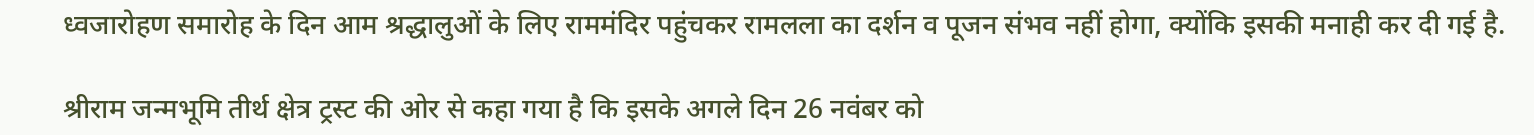ध्वजारोहण समारोह के दिन आम श्रद्धालुओं के लिए राममंदिर पहुंचकर रामलला का दर्शन व पूजन संभव नहीं होगा, क्योंकि इसकी मनाही कर दी गई है.

श्रीराम जन्मभूमि तीर्थ क्षेत्र ट्रस्ट की ओर से कहा गया है कि इसके अगले दिन 26 नवंबर को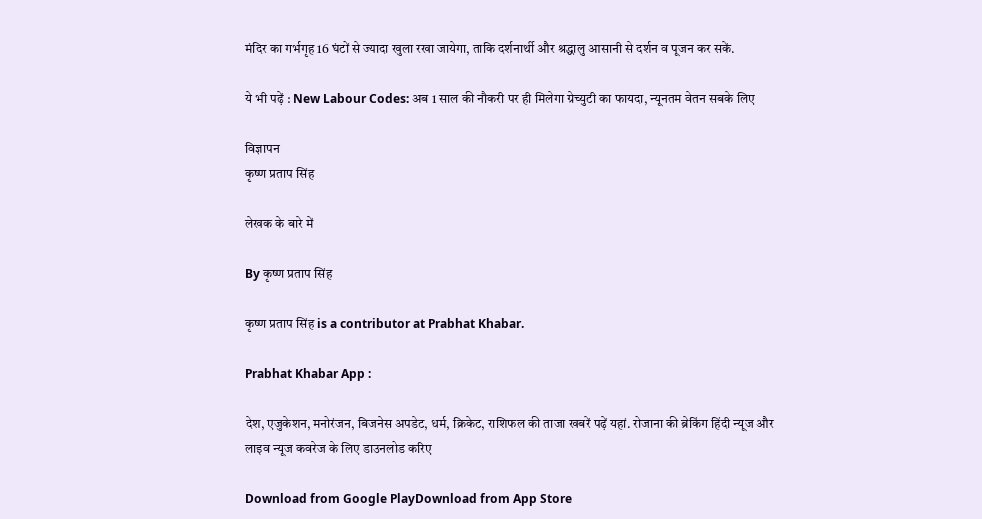मंदिर का गर्भगृह 16 घंटों से ज्यादा खुला रखा जायेगा, ताकि दर्शनार्थी और श्रद्धालु आसानी से दर्शन व पूजन कर सकें.

ये भी पढ़ें : New Labour Codes: अब 1 साल की नौकरी पर ही मिलेगा ग्रेच्युटी का फायदा, न्यूनतम वेतन सबके लिए

विज्ञापन
कृष्ण प्रताप सिंह

लेखक के बारे में

By कृष्ण प्रताप सिंह

कृष्ण प्रताप सिंह is a contributor at Prabhat Khabar.

Prabhat Khabar App :

देश, एजुकेशन, मनोरंजन, बिजनेस अपडेट, धर्म, क्रिकेट, राशिफल की ताजा खबरें पढ़ें यहां. रोजाना की ब्रेकिंग हिंदी न्यूज और लाइव न्यूज कवरेज के लिए डाउनलोड करिए

Download from Google PlayDownload from App Store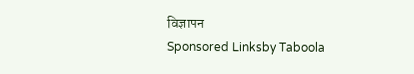विज्ञापन
Sponsored Linksby Taboola